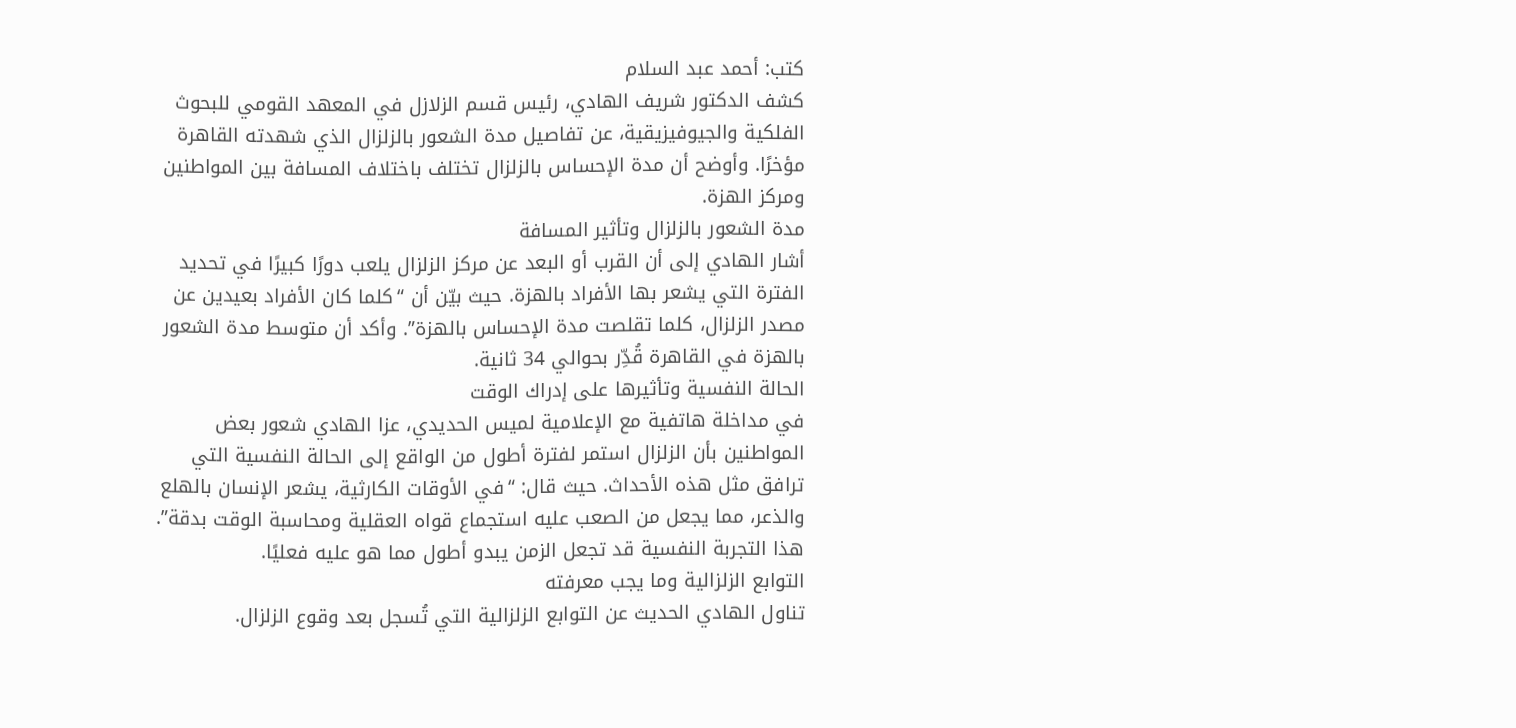كتب: أحمد عبد السلام
كشف الدكتور شريف الهادي، رئيس قسم الزلازل في المعهد القومي للبحوث الفلكية والجيوفيزيقية، عن تفاصيل مدة الشعور بالزلزال الذي شهدته القاهرة مؤخرًا. وأوضح أن مدة الإحساس بالزلزال تختلف باختلاف المسافة بين المواطنين ومركز الهزة.
مدة الشعور بالزلزال وتأثير المسافة
أشار الهادي إلى أن القرب أو البعد عن مركز الزلزال يلعب دورًا كبيرًا في تحديد الفترة التي يشعر بها الأفراد بالهزة. حيث بيّن أن “كلما كان الأفراد بعيدين عن مصدر الزلزال، كلما تقلصت مدة الإحساس بالهزة”. وأكد أن متوسط مدة الشعور بالهزة في القاهرة قُدِّر بحوالي 34 ثانية.
الحالة النفسية وتأثيرها على إدراك الوقت
في مداخلة هاتفية مع الإعلامية لميس الحديدي، عزا الهادي شعور بعض المواطنين بأن الزلزال استمر لفترة أطول من الواقع إلى الحالة النفسية التي ترافق مثل هذه الأحداث. حيث قال: “في الأوقات الكارثية، يشعر الإنسان بالهلع والذعر، مما يجعل من الصعب عليه استجماع قواه العقلية ومحاسبة الوقت بدقة”. هذا التجربة النفسية قد تجعل الزمن يبدو أطول مما هو عليه فعليًا.
التوابع الزلزالية وما يجب معرفته
تناول الهادي الحديث عن التوابع الزلزالية التي تُسجل بعد وقوع الزلزال.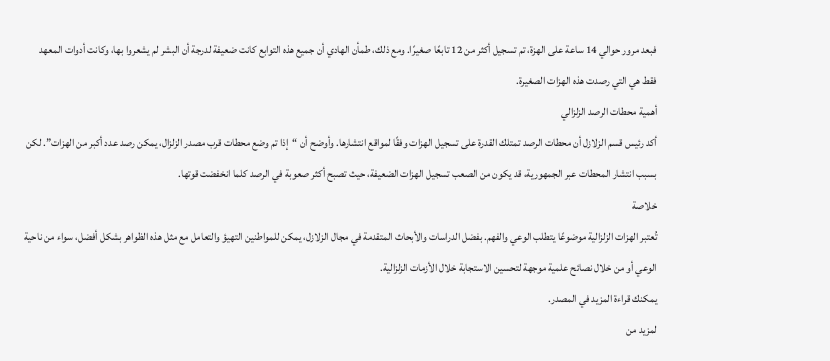فبعد مرور حوالي 14 ساعة على الهزة، تم تسجيل أكثر من 12 تابعًا صغيرًا. ومع ذلك، طمأن الهادي أن جميع هذه التوابع كانت ضعيفة لدرجة أن البشر لم يشعروا بها، وكانت أدوات المعهد فقط هي التي رصدت هذه الهزات الصغيرة.
أهمية محطات الرصد الزلزالي
أكد رئيس قسم الزلازل أن محطات الرصد تمتلك القدرة على تسجيل الهزات وفقًا لمواقع انتشارها. وأوضح أن “إذا تم وضع محطات قرب مصدر الزلزال، يمكن رصد عدد أكبر من الهزات”. لكن بسبب انتشار المحطات عبر الجمهورية، قد يكون من الصعب تسجيل الهزات الضعيفة، حيث تصبح أكثر صعوبة في الرصد كلما انخفضت قوتها.
خلاصة
تُعتبر الهزات الزلزالية موضوعًا يتطلب الوعي والفهم. بفضل الدراسات والأبحاث المتقدمة في مجال الزلازل، يمكن للمواطنين التهيؤ والتعامل مع مثل هذه الظواهر بشكل أفضل، سواء من ناحية الوعي أو من خلال نصائح علمية موجهة لتحسين الاستجابة خلال الأزمات الزلزالية.
يمكنك قراءة المزيد في المصدر.
لمزيد من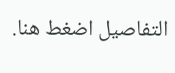التفاصيل اضغط هنا.